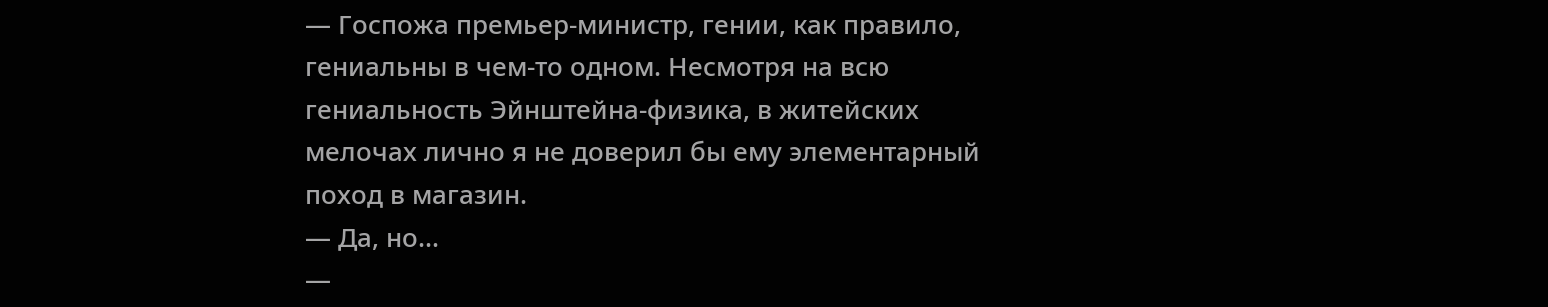— Госпожа премьер-министр, гении, как правило, гениальны в чем-то одном. Несмотря на всю гениальность Эйнштейна-физика, в житейских мелочах лично я не доверил бы ему элементарный поход в магазин.
— Да, но…
—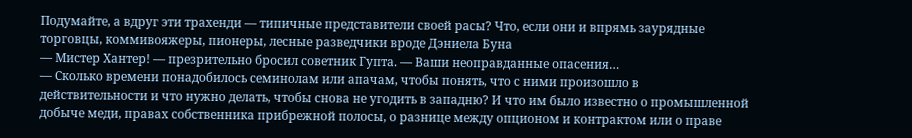Подумайте, а вдруг эти трахенди — типичные представители своей расы? Что, если они и впрямь заурядные торговцы, коммивояжеры, пионеры, лесные разведчики вроде Дэниела Буна
— Мистер Хантер! — презрительно бросил советник Гупта. — Ваши неоправданные опасения…
— Сколько времени понадобилось семинолам или апачам, чтобы понять, что с ними произошло в действительности и что нужно делать, чтобы снова не угодить в западню? И что им было известно о промышленной добыче меди, правах собственника прибрежной полосы, о разнице между опционом и контрактом или о праве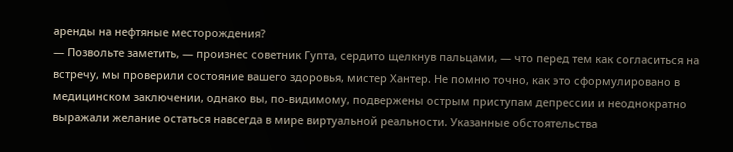аренды на нефтяные месторождения?
— Позвольте заметить, — произнес советник Гупта, сердито щелкнув пальцами, — что перед тем как согласиться на встречу, мы проверили состояние вашего здоровья, мистер Хантер. Не помню точно, как это сформулировано в медицинском заключении, однако вы, по-видимому, подвержены острым приступам депрессии и неоднократно выражали желание остаться навсегда в мире виртуальной реальности. Указанные обстоятельства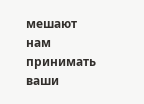мешают нам принимать ваши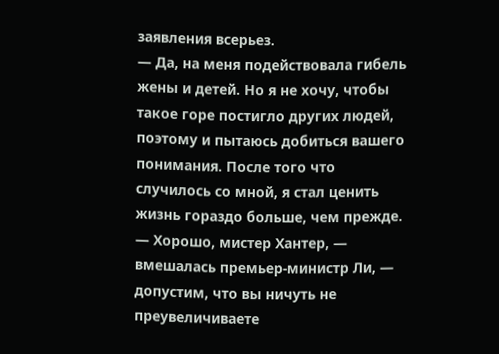заявления всерьез.
— Да, на меня подействовала гибель жены и детей. Но я не хочу, чтобы такое горе постигло других людей, поэтому и пытаюсь добиться вашего понимания. После того что случилось со мной, я стал ценить жизнь гораздо больше, чем прежде.
— Хорошо, мистер Хантер, — вмешалась премьер-министр Ли, — допустим, что вы ничуть не преувеличиваете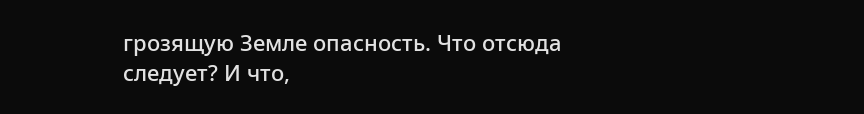грозящую Земле опасность. Что отсюда следует? И что,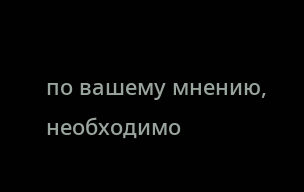по вашему мнению, необходимо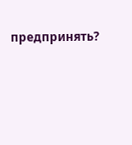предпринять?